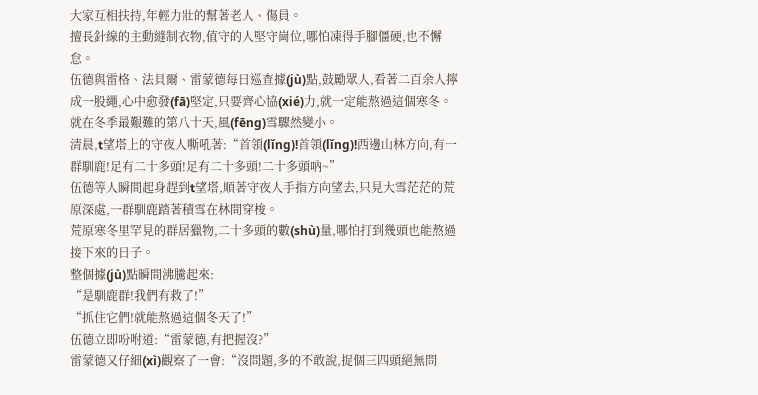大家互相扶持,年輕力壯的幫著老人、傷員。
擅長針線的主動縫制衣物,值守的人堅守崗位,哪怕凍得手腳僵硬,也不懈怠。
伍德與雷格、法貝爾、雷蒙德每日巡查據(jù)點,鼓勵眾人,看著二百余人擰成一股繩,心中愈發(fā)堅定,只要齊心協(xié)力,就一定能熬過這個寒冬。
就在冬季最艱難的第八十天,風(fēng)雪驟然變小。
清晨,t望塔上的守夜人嘶吼著:“首領(lǐng)!首領(lǐng)!西邊山林方向,有一群馴鹿!足有二十多頭!足有二十多頭!二十多頭吶~”
伍德等人瞬間起身趕到t望塔,順著守夜人手指方向望去,只見大雪茫茫的荒原深處,一群馴鹿踏著積雪在林間穿梭。
荒原寒冬里罕見的群居獵物,二十多頭的數(shù)量,哪怕打到幾頭也能熬過接下來的日子。
整個據(jù)點瞬間沸騰起來:
“是馴鹿群!我們有救了!”
“抓住它們!就能熬過這個冬天了!”
伍德立即吩咐道:“雷蒙德,有把握沒?”
雷蒙德又仔細(xì)觀察了一會:“沒問題,多的不敢說,捉個三四頭絕無問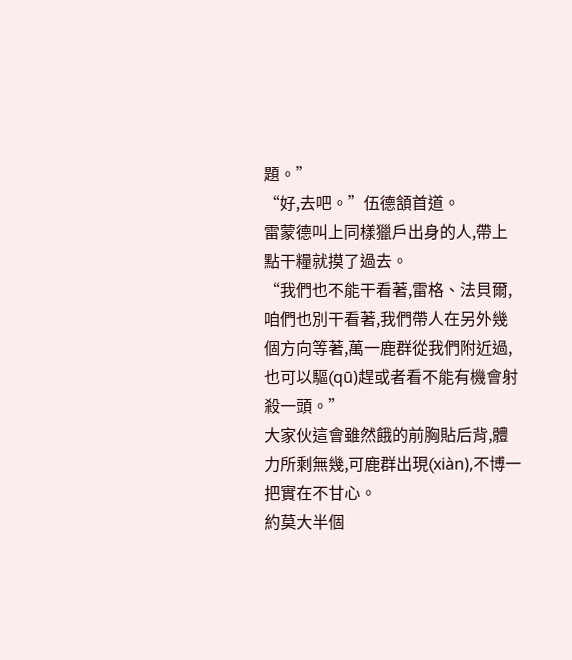題。”
“好,去吧。”伍德頷首道。
雷蒙德叫上同樣獵戶出身的人,帶上點干糧就摸了過去。
“我們也不能干看著,雷格、法貝爾,咱們也別干看著,我們帶人在另外幾個方向等著,萬一鹿群從我們附近過,也可以驅(qū)趕或者看不能有機會射殺一頭。”
大家伙這會雖然餓的前胸貼后背,體力所剩無幾,可鹿群出現(xiàn),不博一把實在不甘心。
約莫大半個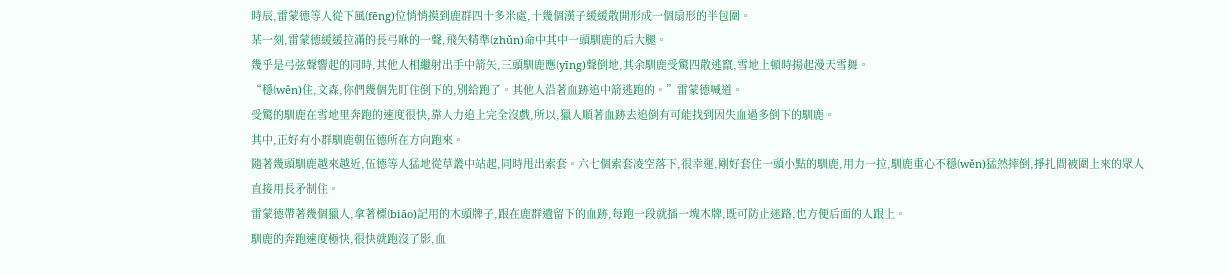時辰,雷蒙德等人從下風(fēng)位悄悄摸到鹿群四十多米處,十幾個漢子緩緩散開形成一個扇形的半包圍。
某一刻,雷蒙德緩緩拉滿的長弓咻的一聲,飛矢精準(zhǔn)命中其中一頭馴鹿的后大腿。
幾乎是弓弦聲響起的同時,其他人相繼射出手中箭矢,三頭馴鹿應(yīng)聲倒地,其余馴鹿受驚四散逃竄,雪地上頓時揚起漫天雪舞。
“穩(wěn)住,文森,你們幾個先盯住倒下的,別給跑了。其他人沿著血跡追中箭逃跑的。”雷蒙德喊道。
受驚的馴鹿在雪地里奔跑的速度很快,靠人力追上完全沒戲,所以,獵人順著血跡去追倒有可能找到因失血過多倒下的馴鹿。
其中,正好有小群馴鹿朝伍德所在方向跑來。
隨著幾頭馴鹿越來越近,伍德等人猛地從草叢中站起,同時甩出索套。六七個索套凌空落下,很幸運,剛好套住一頭小點的馴鹿,用力一拉,馴鹿重心不穩(wěn)猛然摔倒,掙扎間被圍上來的眾人直接用長矛制住。
雷蒙德帶著幾個獵人,拿著標(biāo)記用的木頭牌子,跟在鹿群遺留下的血跡,每跑一段就插一塊木牌,既可防止迷路,也方便后面的人跟上。
馴鹿的奔跑速度極快,很快就跑沒了影,血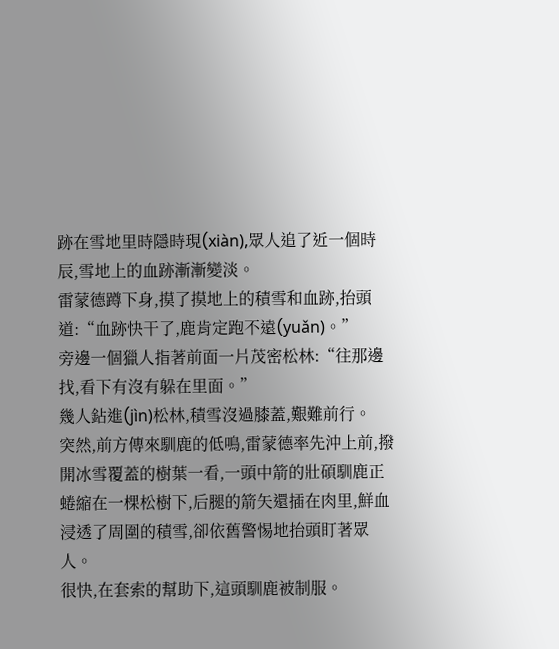跡在雪地里時隱時現(xiàn),眾人追了近一個時辰,雪地上的血跡漸漸變淡。
雷蒙德蹲下身,摸了摸地上的積雪和血跡,抬頭道:“血跡快干了,鹿肯定跑不遠(yuǎn)。”
旁邊一個獵人指著前面一片茂密松林:“往那邊找,看下有沒有躲在里面。”
幾人鉆進(jìn)松林,積雪沒過膝蓋,艱難前行。
突然,前方傳來馴鹿的低鳴,雷蒙德率先沖上前,撥開冰雪覆蓋的樹葉一看,一頭中箭的壯碩馴鹿正蜷縮在一棵松樹下,后腿的箭矢還插在肉里,鮮血浸透了周圍的積雪,卻依舊警惕地抬頭盯著眾人。
很快,在套索的幫助下,這頭馴鹿被制服。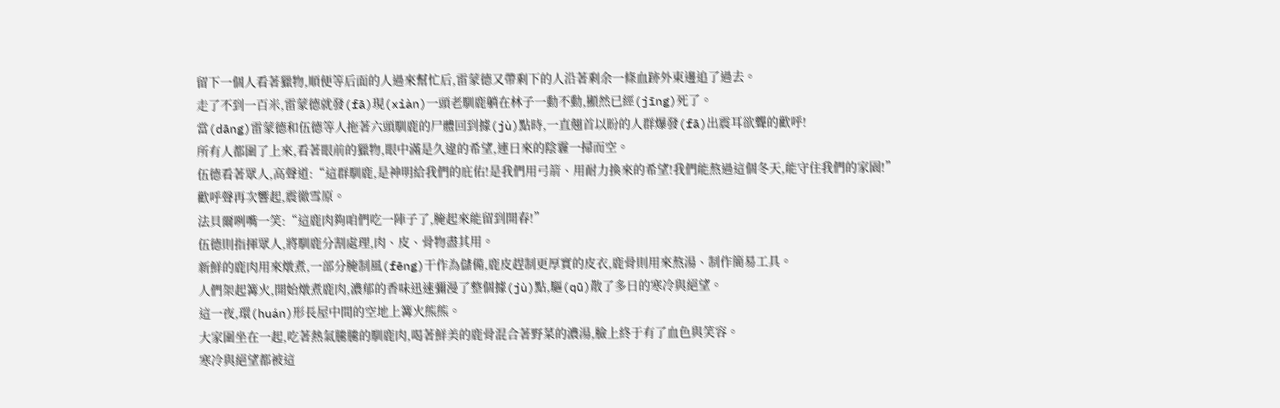留下一個人看著獵物,順便等后面的人過來幫忙后,雷蒙德又帶剩下的人沿著剩余一條血跡外東邊追了過去。
走了不到一百米,雷蒙德就發(fā)現(xiàn)一頭老馴鹿躺在林子一動不動,顯然已經(jīng)死了。
當(dāng)雷蒙德和伍德等人拖著六頭馴鹿的尸體回到據(jù)點時,一直翹首以盼的人群爆發(fā)出震耳欲聾的歡呼!
所有人都圍了上來,看著眼前的獵物,眼中滿是久違的希望,連日來的陰霾一掃而空。
伍德看著眾人,高聲道:“這群馴鹿,是神明給我們的庇佑!是我們用弓箭、用耐力換來的希望!我們能熬過這個冬天,能守住我們的家園!”
歡呼聲再次響起,震徹雪原。
法貝爾咧嘴一笑:“這鹿肉夠咱們吃一陣子了,腌起來能留到開春!”
伍德則指揮眾人,將馴鹿分割處理,肉、皮、骨物盡其用。
新鮮的鹿肉用來燉煮,一部分腌制風(fēng)干作為儲備,鹿皮趕制更厚實的皮衣,鹿骨則用來熬湯、制作簡易工具。
人們架起篝火,開始燉煮鹿肉,濃郁的香味迅速彌漫了整個據(jù)點,驅(qū)散了多日的寒冷與絕望。
這一夜,環(huán)形長屋中間的空地上篝火熊熊。
大家圍坐在一起,吃著熱氣騰騰的馴鹿肉,喝著鮮美的鹿骨混合著野菜的濃湯,臉上終于有了血色與笑容。
寒冷與絕望都被這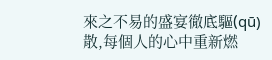來之不易的盛宴徹底驅(qū)散,每個人的心中重新燃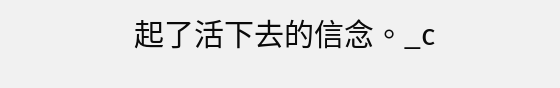起了活下去的信念。_c